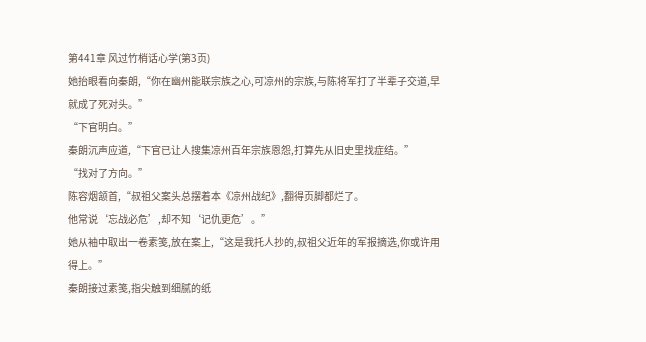第441章 风过竹梢话心学(第3页)
她抬眼看向秦朗,“你在幽州能联宗族之心,可凉州的宗族,与陈将军打了半辈子交道,早就成了死对头。”
“下官明白。”
秦朗沉声应道,“下官已让人搜集凉州百年宗族恩怨,打算先从旧史里找症结。”
“找对了方向。”
陈容烟颔首,“叔祖父案头总摆着本《凉州战纪》,翻得页脚都烂了。
他常说‘忘战必危’,却不知‘记仇更危’。”
她从袖中取出一卷素笺,放在案上,“这是我托人抄的,叔祖父近年的军报摘选,你或许用得上。”
秦朗接过素笺,指尖触到细腻的纸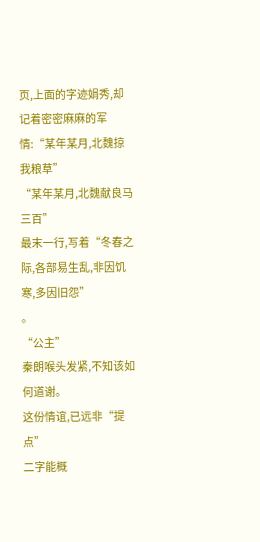页,上面的字迹娟秀,却记着密密麻麻的军情:“某年某月,北魏掠我粮草”
“某年某月,北魏献良马三百”
最末一行,写着“冬春之际,各部易生乱,非因饥寒,多因旧怨”
。
“公主”
秦朗喉头发紧,不知该如何道谢。
这份情谊,已远非“提点”
二字能概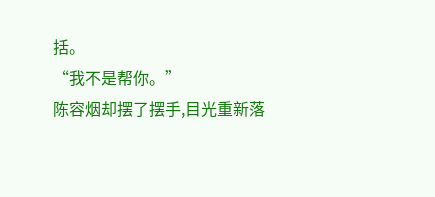括。
“我不是帮你。”
陈容烟却摆了摆手,目光重新落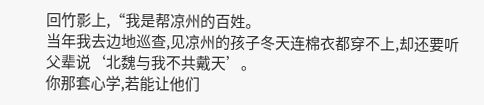回竹影上,“我是帮凉州的百姓。
当年我去边地巡查,见凉州的孩子冬天连棉衣都穿不上,却还要听父辈说‘北魏与我不共戴天’。
你那套心学,若能让他们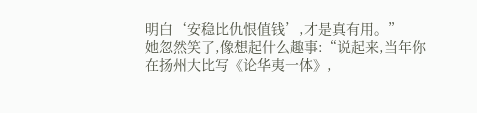明白‘安稳比仇恨值钱’,才是真有用。”
她忽然笑了,像想起什么趣事:“说起来,当年你在扬州大比写《论华夷一体》,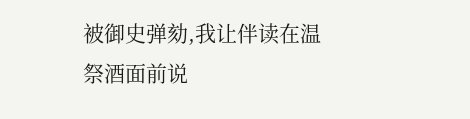被御史弹劾,我让伴读在温祭酒面前说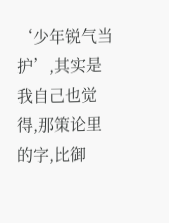‘少年锐气当护’,其实是我自己也觉得,那策论里的字,比御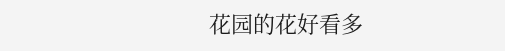花园的花好看多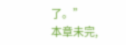了。”
本章未完,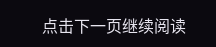点击下一页继续阅读